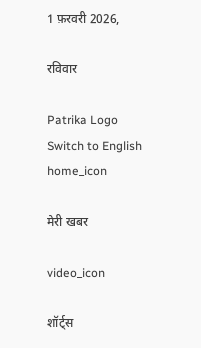1 फ़रवरी 2026,

रविवार

Patrika Logo
Switch to English
home_icon

मेरी खबर

video_icon

शॉर्ट्स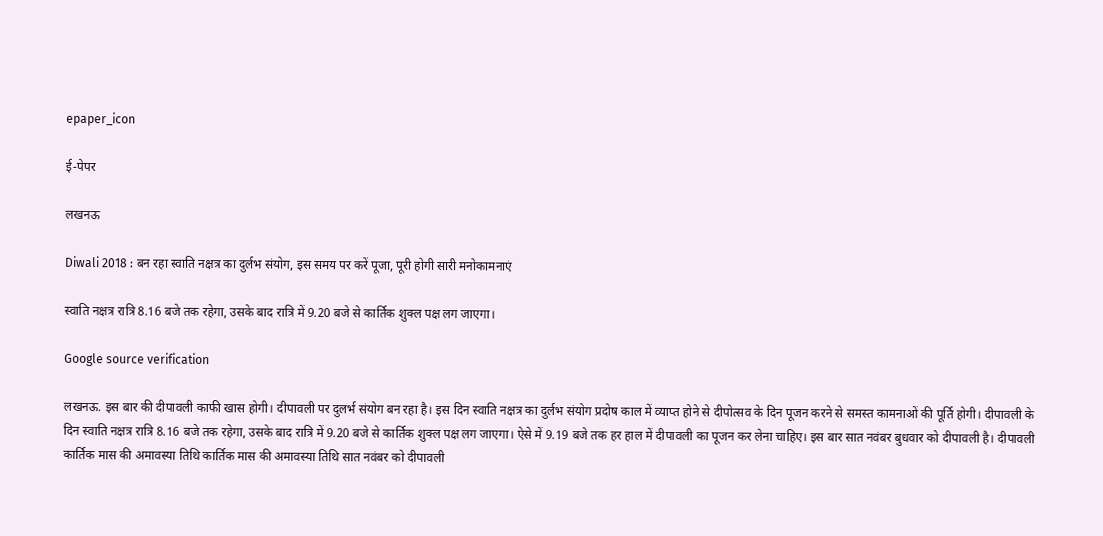epaper_icon

ई-पेपर

लखनऊ

Diwali 2018 : बन रहा स्वाति नक्षत्र का दुर्लभ संयोग, इस समय पर करें पूजा, पूरी होगी सारी मनोकामनाएं

स्वाति नक्षत्र रात्रि 8.16 बजे तक रहेगा, उसके बाद रात्रि में 9.20 बजे से कार्तिक शुक्ल पक्ष लग जाएगा।

Google source verification

लखनऊ. इस बार की दीपावली काफी खास होगी। दीपावली पर दुलर्भ संयोग बन रहा है। इस दिन स्वाति नक्षत्र का दुर्लभ संयोग प्रदोष काल में व्याप्त होने से दीपोत्सव के दिन पूजन करने से समस्त कामनाओं की पूर्ति होगी। दीपावली के दिन स्वाति नक्षत्र रात्रि 8.16 बजे तक रहेगा, उसके बाद रात्रि में 9.20 बजे से कार्तिक शुक्ल पक्ष लग जाएगा। ऐसे में 9.19 बजे तक हर हाल में दीपावली का पूजन कर लेना चाहिए। इस बार सात नवंबर बुधवार को दीपावली है। दीपावली कार्तिक मास की अमावस्या तिथि कार्तिक मास की अमावस्या तिथि सात नवंबर को दीपावली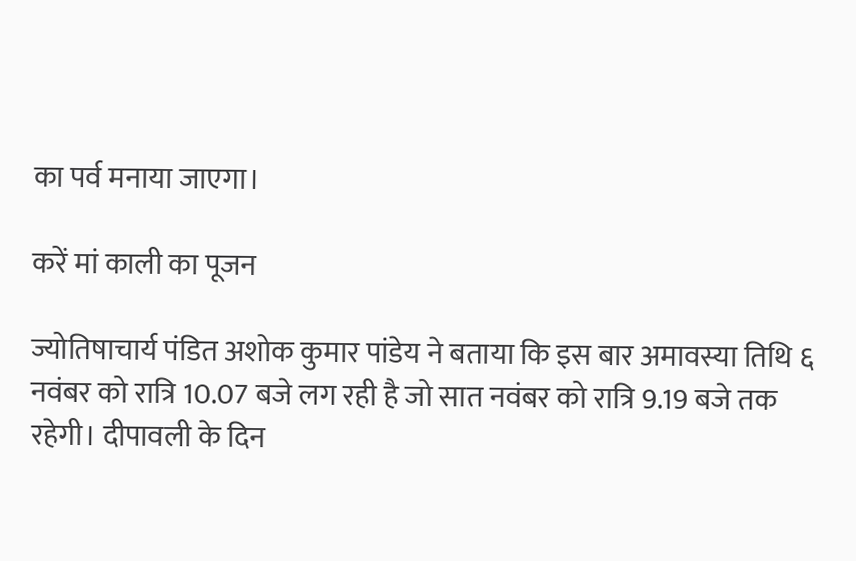का पर्व मनाया जाएगा।

करें मां काली का पूजन

ज्योतिषाचार्य पंडित अशोक कुमार पांडेय ने बताया कि इस बार अमावस्या तिथि ६ नवंबर को रात्रि 10.07 बजे लग रही है जो सात नवंबर को रात्रि 9.19 बजे तक रहेगी। दीपावली के दिन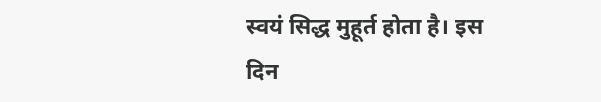स्वयं सिद्ध मुहूर्त होता है। इस दिन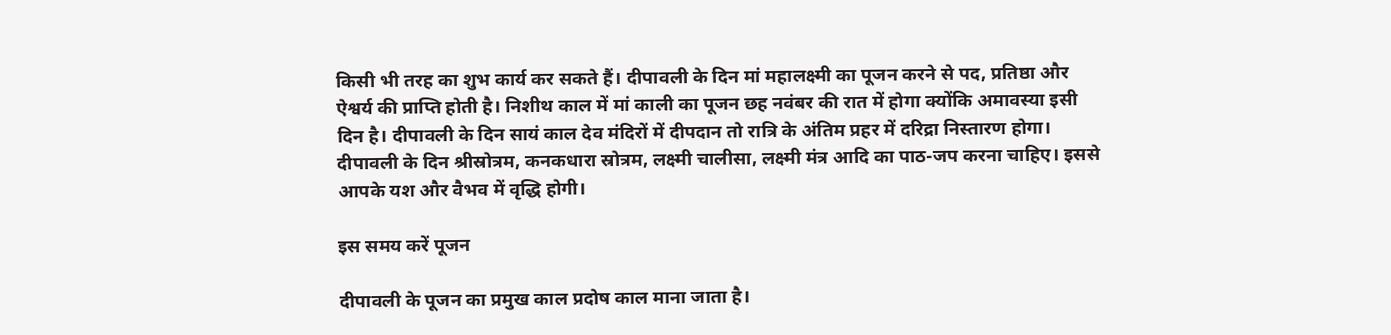किसी भी तरह का शुभ कार्य कर सकते हैं। दीपावली के दिन मां महालक्ष्मी का पूजन करने से पद, प्रतिष्ठा और ऐश्वर्य की प्राप्ति होती है। निशीथ काल में मां काली का पूजन छह नवंबर की रात में होगा क्योंकि अमावस्या इसी दिन है। दीपावली के दिन सायं काल देव मंदिरों में दीपदान तो रात्रि के अंतिम प्रहर में दरिद्रा निस्तारण होगा। दीपावली के दिन श्रीस्रोत्रम, कनकधारा स्रोत्रम, लक्ष्मी चालीसा, लक्ष्मी मंत्र आदि का पाठ-जप करना चाहिए। इससे आपके यश और वैभव में वृद्धि होगी।

इस समय करें पूजन

दीपावली के पूजन का प्रमुख काल प्रदोष काल माना जाता है।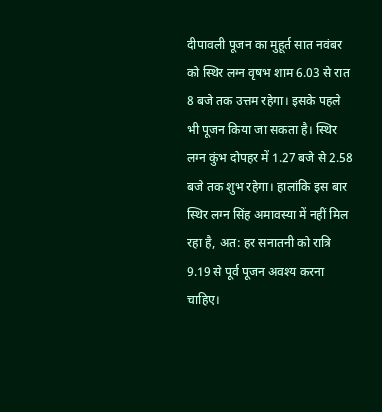दीपावली पूजन का मुहूर्त सात नवंबर को स्थिर लग्न वृषभ शाम 6.03 से रात 8 बजे तक उत्तम रहेगा। इसके पहले भी पूजन किया जा सकता है। स्थिर लग्न कुंभ दोपहर में 1.27 बजे से 2.58 बजे तक शुभ रहेगा। हालांकि इस बार स्थिर लग्न सिंह अमावस्या में नहीं मिल रहा है, अत: हर सनातनी को रात्रि 9.19 से पूर्व पूजन अवश्य करना चाहिए।